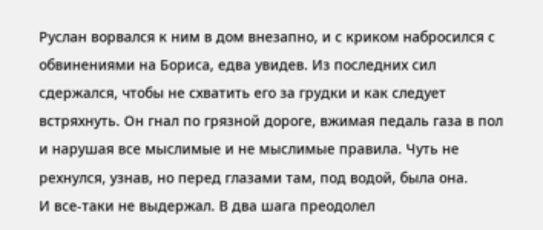Руслан ворвался к ним в дом внезапно, и с криком набросился с обвинениями на Бориса, едва увидев. Из последних сил сдержался, чтобы не схватить его за грудки и как следует встряхнуть. Он гнал по грязной дороге, вжимая педаль газа в пол и нарушая все мыслимые и не мыслимые правила. Чуть не рехнулся, узнав, но перед глазами там, под водой, была она.
И все-таки не выдержал. В два шага преодолел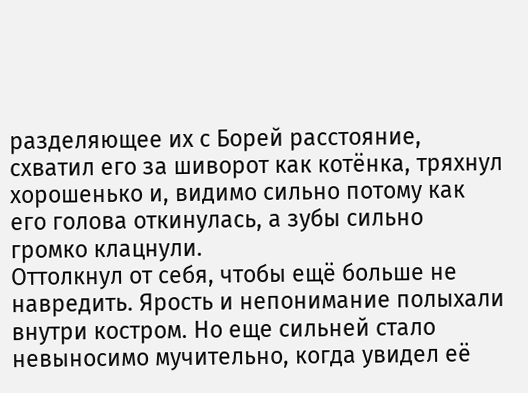разделяющее их с Борей расстояние, схватил его за шиворот как котёнка, тряхнул хорошенько и, видимо сильно потому как его голова откинулась, а зубы сильно громко клацнули.
Оттолкнул от себя, чтобы ещё больше не навредить. Ярость и непонимание полыхали внутри костром. Но еще сильней стало невыносимо мучительно, когда увидел её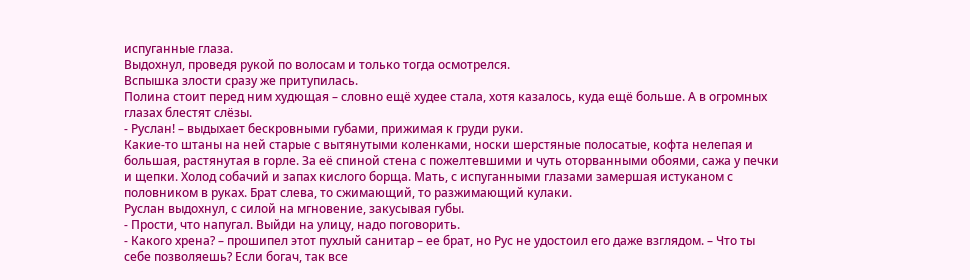испуганные глаза.
Выдохнул, проведя рукой по волосам и только тогда осмотрелся.
Вспышка злости сразу же притупилась.
Полина стоит перед ним худющая – словно ещё худее стала, хотя казалось, куда ещё больше. А в огромных глазах блестят слёзы.
- Руслан! – выдыхает бескровными губами, прижимая к груди руки.
Какие-то штаны на ней старые с вытянутыми коленками, носки шерстяные полосатые, кофта нелепая и большая, растянутая в горле. За её спиной стена с пожелтевшими и чуть оторванными обоями, сажа у печки и щепки. Холод собачий и запах кислого борща. Мать, с испуганными глазами замершая истуканом с половником в руках. Брат слева, то сжимающий, то разжимающий кулаки.
Руслан выдохнул, с силой на мгновение, закусывая губы.
- Прости, что напугал. Выйди на улицу, надо поговорить.
- Какого хрена? – прошипел этот пухлый санитар – ее брат, но Рус не удостоил его даже взглядом. – Что ты себе позволяешь? Если богач, так все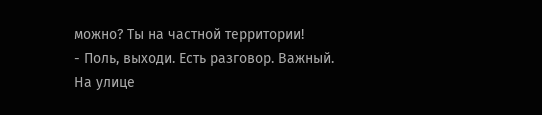можно? Ты на частной территории!
- Поль, выходи. Есть разговор. Важный.
На улице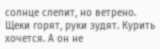солнце слепит, но ветрено. Щеки горят, руки зудят. Курить хочется. А он не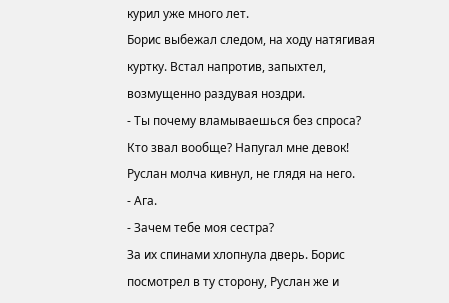курил уже много лет.
Борис выбежал следом, на ходу натягивая куртку. Встал напротив, запыхтел, возмущенно раздувая ноздри.
- Ты почему вламываешься без спроса? Кто звал вообще? Напугал мне девок!
Руслан молча кивнул, не глядя на него.
- Ага.
- Зачем тебе моя сестра?
За их спинами хлопнула дверь. Борис посмотрел в ту сторону, Руслан же и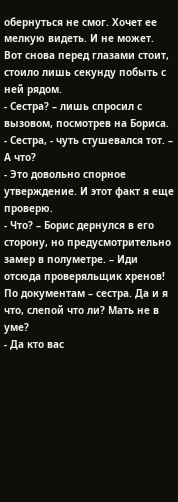обернуться не смог. Хочет ее мелкую видеть. И не может. Вот снова перед глазами стоит, стоило лишь секунду побыть с ней рядом.
- Сестра? – лишь спросил с вызовом, посмотрев на Бориса.
- Сестра, - чуть стушевался тот. – А что?
- Это довольно спорное утверждение. И этот факт я еще проверю.
- Что? – Борис дернулся в его сторону, но предусмотрительно замер в полуметре. – Иди отсюда проверяльщик хренов! По документам – сестра. Да и я что, слепой что ли? Мать не в уме?
- Да кто вас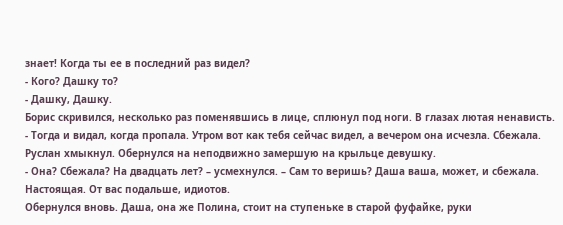знает! Когда ты ее в последний раз видел?
- Кого? Дашку то?
- Дашку, Дашку.
Борис скривился, несколько раз поменявшись в лице, сплюнул под ноги. В глазах лютая ненависть.
- Тогда и видал, когда пропала. Утром вот как тебя сейчас видел, а вечером она исчезла. Сбежала.
Руслан хмыкнул. Обернулся на неподвижно замершую на крыльце девушку.
- Она? Сбежала? На двадцать лет? – усмехнулся. – Сам то веришь? Даша ваша, может, и сбежала. Настоящая. От вас подальше, идиотов.
Обернулся вновь. Даша, она же Полина, стоит на ступеньке в старой фуфайке, руки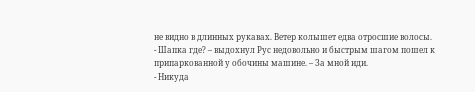не видно в длинных рукавах. Ветер колышет едва отросшие волосы.
- Шапка где? – выдохнул Рус недовольно и быстрым шагом пошел к припаркованной у обочины машине. – За мной иди.
- Никуда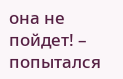она не пойдет! – попытался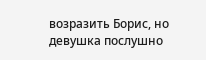возразить Борис, но девушка послушно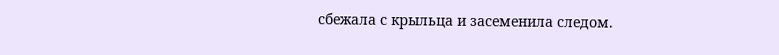сбежала с крыльца и засеменила следом.